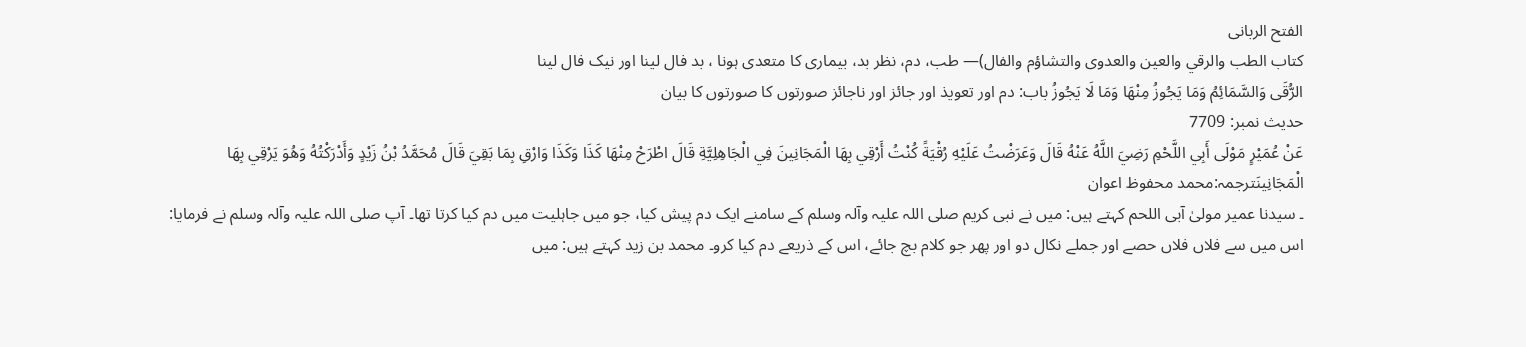الفتح الربانی
كتاب الطب والرقي والعين والعدوى والتشاؤم والفال)— طب، دم، نظر بد، بیماری کا متعدی ہونا ، بد فال لینا اور نیک فال لینا
الرُّقَى وَالسَّمَائِمُ وَمَا يَجُوزُ مِنْهَا وَمَا لَا يَجُوزُ باب: دم اور تعویذ اور جائز اور ناجائز صورتوں کا صورتوں کا بیان
حدیث نمبر: 7709
عَنْ عُمَيْرٍ مَوْلَى أَبِي اللَّحْمِ رَضِيَ اللَّهُ عَنْهُ قَالَ وَعَرَضْتُ عَلَيْهِ رُقْيَةً كُنْتُ أَرْقِي بِهَا الْمَجَانِينَ فِي الْجَاهِلِيَّةِ قَالَ اطْرَحْ مِنْهَا كَذَا وَكَذَا وَارْقِ بِمَا بَقِيَ قَالَ مُحَمَّدُ بْنُ زَيْدٍ وَأَدْرَكْتُهُ وَهُوَ يَرْقِي بِهَا الْمَجَانِينَترجمہ:محمد محفوظ اعوان
۔ سیدنا عمیر مولیٰ آبی اللحم کہتے ہیں: میں نے نبی کریم صلی اللہ علیہ وآلہ وسلم کے سامنے ایک دم پیش کیا، جو میں جاہلیت میں دم کیا کرتا تھا۔ آپ صلی اللہ علیہ وآلہ وسلم نے فرمایا: اس میں سے فلاں فلاں حصے اور جملے نکال دو اور پھر جو کلام بچ جائے، اس کے ذریعے دم کیا کرو۔ محمد بن زید کہتے ہیں: میں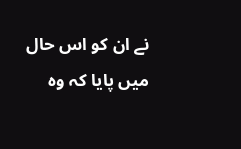نے ان کو اس حال میں پایا کہ وہ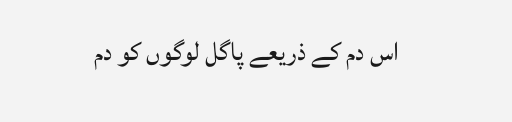اس دم کے ذریعے پاگل لوگوں کو دم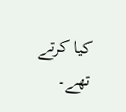کیا کرتے تھے۔